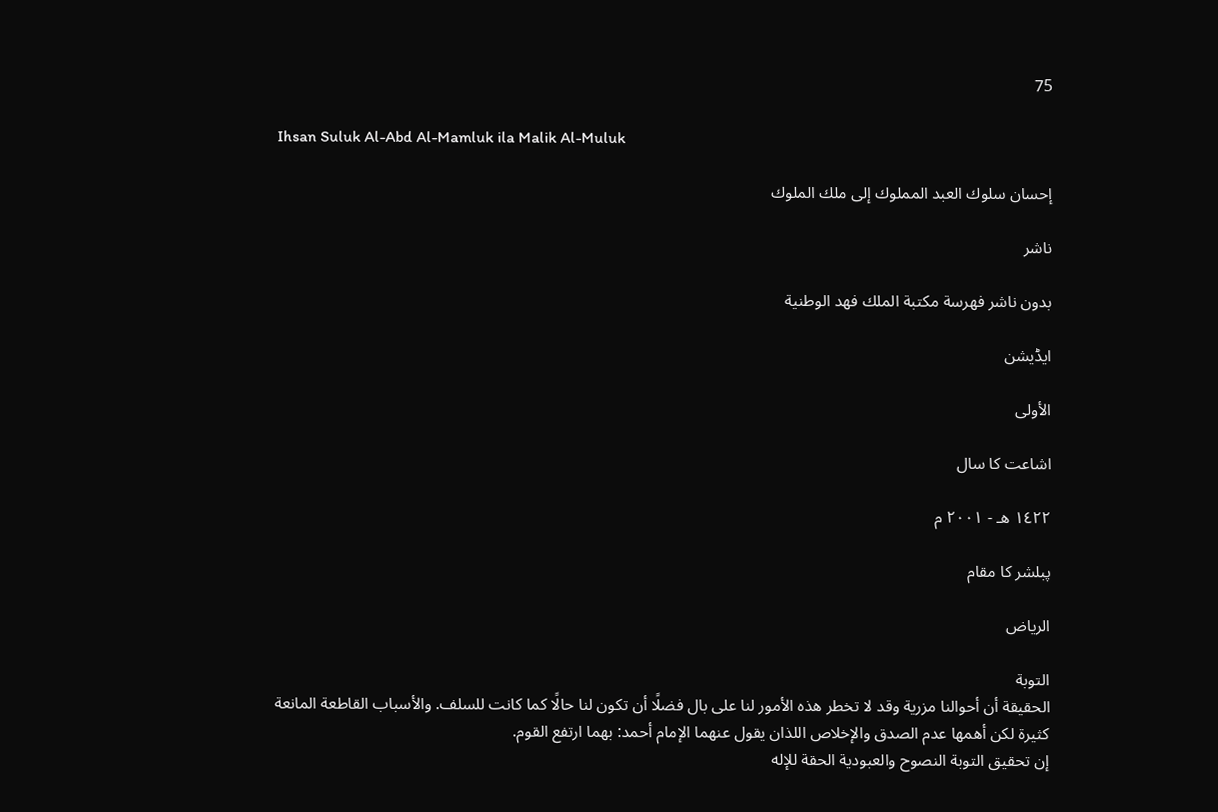75

Ihsan Suluk Al-Abd Al-Mamluk ila Malik Al-Muluk

إحسان سلوك العبد المملوك إلى ملك الملوك

ناشر

بدون ناشر فهرسة مكتبة الملك فهد الوطنية

ایڈیشن

الأولى

اشاعت کا سال

١٤٢٢ هـ - ٢٠٠١ م

پبلشر کا مقام

الرياض

التوبة
الحقيقة أن أحوالنا مزرية وقد لا تخطر هذه الأمور لنا على بال فضلًا أن تكون لنا حالًا كما كانت للسلف. والأسباب القاطعة المانعة كثيرة لكن أهمها عدم الصدق والإخلاص اللذان يقول عنهما الإمام أحمد: بهما ارتفع القوم.
إن تحقيق التوبة النصوح والعبودية الحقة للإله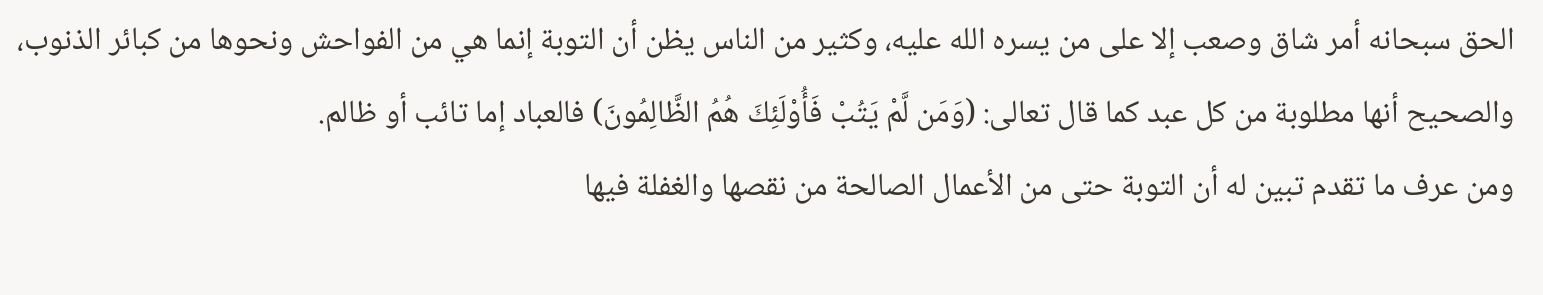الحق سبحانه أمر شاق وصعب إلا على من يسره الله عليه، وكثير من الناس يظن أن التوبة إنما هي من الفواحش ونحوها من كبائر الذنوب، والصحيح أنها مطلوبة من كل عبد كما قال تعالى: (وَمَن لَّمْ يَتُبْ فَأُوْلَئِكَ هُمُ الظَّالِمُونَ) فالعباد إما تائب أو ظالم.
ومن عرف ما تقدم تبين له أن التوبة حتى من الأعمال الصالحة من نقصها والغفلة فيها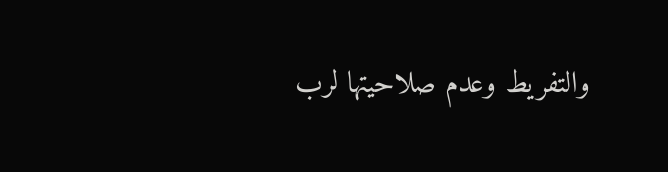والتفريط وعدم صلاحيتها لرب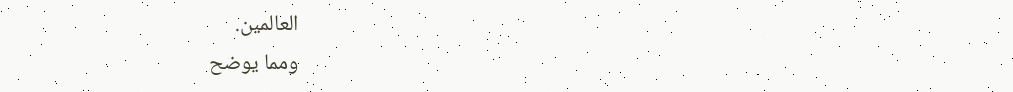العالمين.
ومما يوضح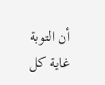أن التوبة غاية كل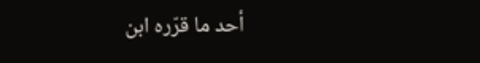أحد ما قرّره ابن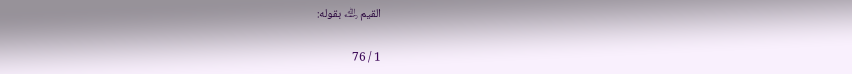القيم ﵀ بقوله:

1 / 76